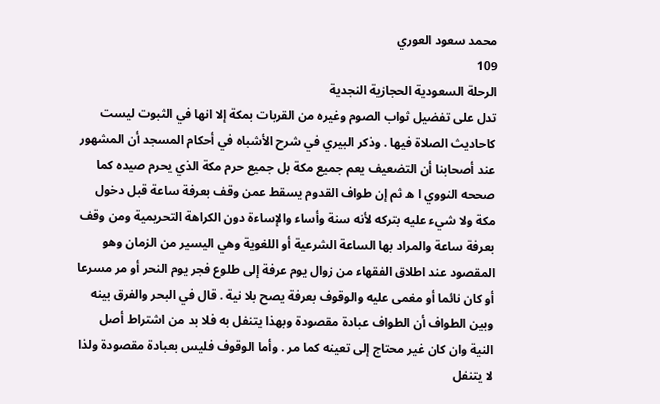محمد سعود العوري
109
الرحلة السعودية الحجازية النجدية
تدل على تفضيل ثواب الصوم وغيره من القربات بمكة إلا انها في الثبوت ليست كاحاديث الصلاة فيها . وذكر البيري في شرح الأشباه في أحكام المسجد أن المشهور عند أصحابنا أن التضعيف يعم جميع مكة بل جميع حرم مكة الذي يحرم صيده كما صححه النووي ا ه ثم إن طواف القدوم يسقط عمن وقف بعرفة ساعة قبل دخول مكة ولا شيء عليه بتركه لأنه سنة وأساء والإساءة دون الكراهة التحريمية ومن وقف بعرفة ساعة والمراد بها الساعة الشرعية أو اللغوية وهي اليسير من الزمان وهو المقصود عند اطلاق الفقهاء من زوال يوم عرفة إلى طلوع فجر يوم النحر أو مر مسرعا أو كان نائما أو مغمى عليه والوقوف بعرفة يصح بلا نية . قال في البحر والفرق بينه وبين الطواف أن الطواف عبادة مقصودة وبهذا يتنفل به فلا بد من اشتراط أصل النية وان كان غير محتاج إلى تعينه كما مر . وأما الوقوف فليس بعبادة مقصودة ولذا لا يتنفل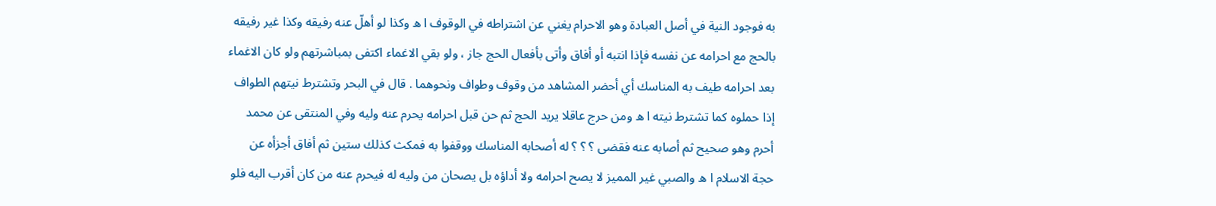به فوجود النية في أصل العبادة وهو الاحرام يغني عن اشتراطه في الوقوف ا ه وكذا لو أهلّ عنه رفيقه وكذا غير رفيقه بالحج مع احرامه عن نفسه فإذا انتبه أو أفاق وأتى بأفعال الحج جاز ، ولو بقي الاغماء اكتفى بمباشرتهم ولو كان الاغماء بعد احرامه طيف به المناسك أي أحضر المشاهد من وقوف وطواف ونحوهما . قال في البحر وتشترط نيتهم الطواف إذا حملوه كما تشترط نيته ا ه ومن حرج عاقلا يريد الحج ثم حن قبل احرامه يحرم عنه وليه وفي المنتقى عن محمد أحرم وهو صحيح ثم أصابه عنه فقضى ؟ ؟ ؟ له أصحابه المناسك ووقفوا به فمكث كذلك ستين ثم أفاق أجزأه عن حجة الاسلام ا ه والصبي غير المميز لا يصح احرامه ولا أداؤه بل يصحان من وليه له فيحرم عنه من كان أقرب اليه فلو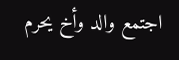اجتمع والد وأخ يحرم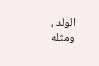الولد ، ومثله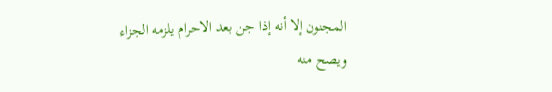المجنون إلا أنه إذا جن بعد الاحرام يلزمه الجزاء ويصح منه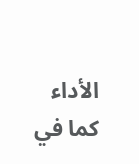الأداء كما في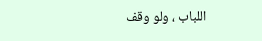اللباب ، ولو وقف